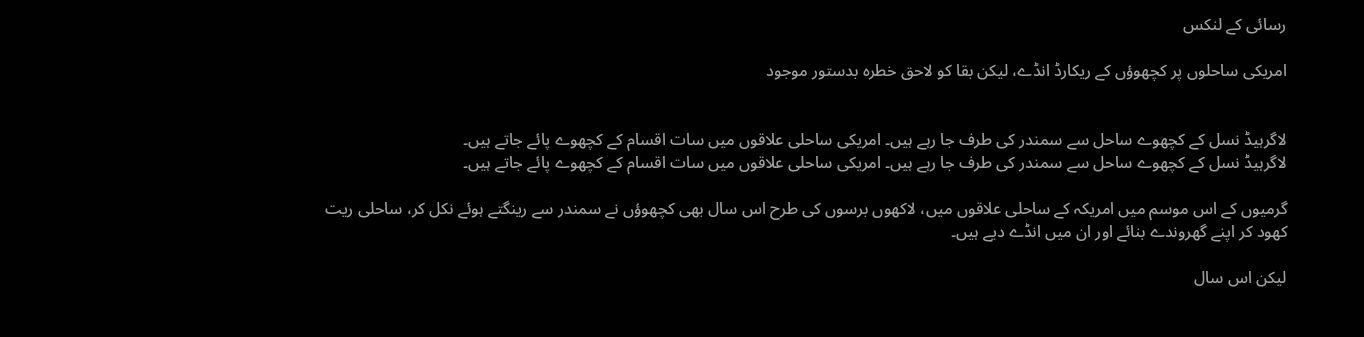رسائی کے لنکس

امریکی ساحلوں پر کچھوؤں کے ریکارڈ انڈے، لیکن بقا کو لاحق خطرہ بدستور موجود


لاگرہیڈ نسل کے کچھوے ساحل سے سمندر کی طرف جا رہے ہیں۔ امریکی ساحلی علاقوں میں سات اقسام کے کچھوے پائے جاتے ہیں۔
لاگرہیڈ نسل کے کچھوے ساحل سے سمندر کی طرف جا رہے ہیں۔ امریکی ساحلی علاقوں میں سات اقسام کے کچھوے پائے جاتے ہیں۔

گرمیوں کے اس موسم میں امریکہ کے ساحلی علاقوں میں، لاکھوں برسوں کی طرح اس سال بھی کچھوؤں نے سمندر سے رینگتے ہوئے نکل کر، ساحلی ریت کھود کر اپنے گھروندے بنائے اور ان میں انڈے دیے ہیں۔

لیکن اس سال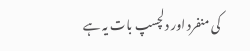کی منفرد اور دلچسپ بات یہ ہے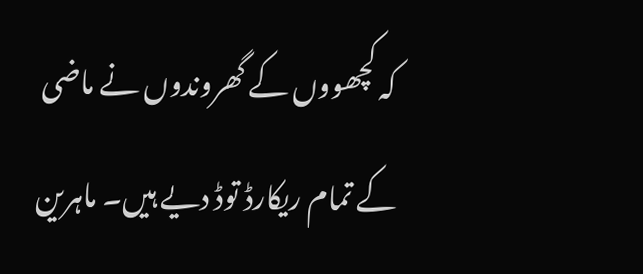کہ کچھووں کے گھروندوں نے ماضی کے تمام ریکارڈ توڈ دیے ہیں۔ ماہرین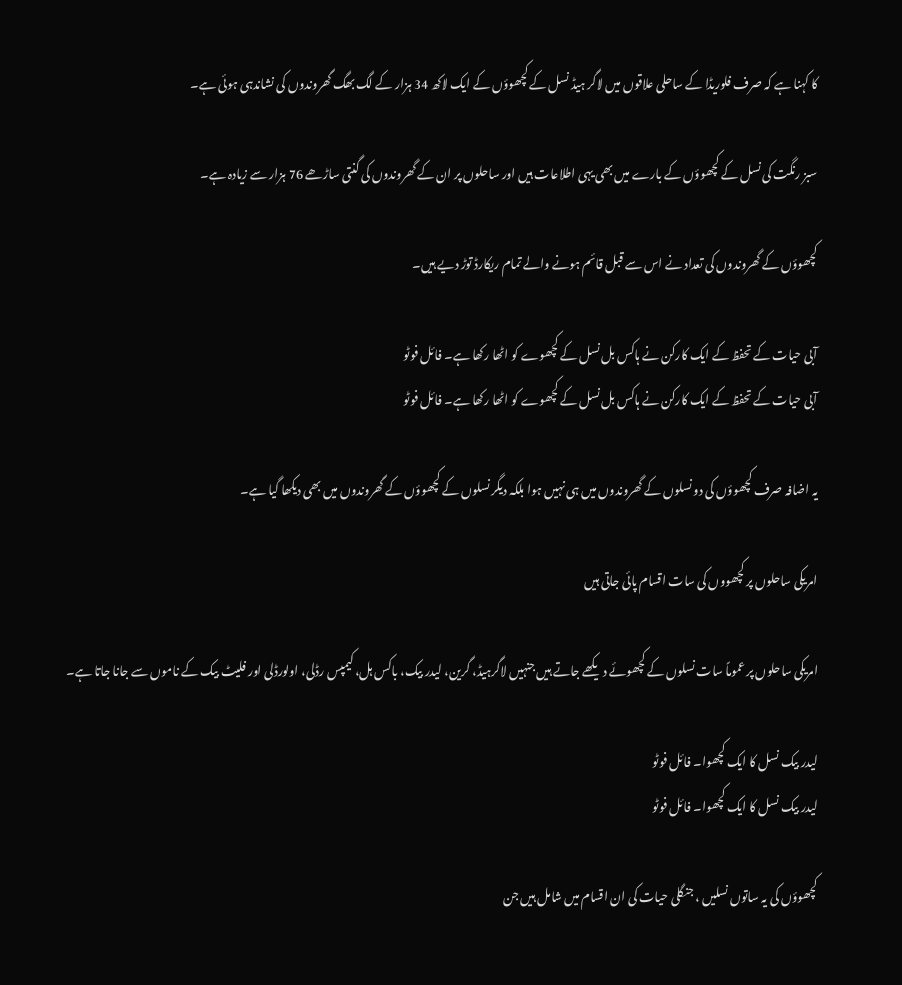کا کہنا ہے کہ صرف فلوریڈا کے ساحلی علاقوں میں لاگر ہیڈ نسل کے کچھوؤں کے ایک لاکھ 34 ہزار کے لگ بھگ گھروندوں کی نشاندہی ہوئی ہے۔

سبز رنگت کی نسل کے کچھوؤں کے بارے میں بھی یہی اطلاعات ہیں اور ساحلوں پر ان کے گھروندوں کی گنتی ساڑھے 76 ہزار سے زیادہ ہے۔

کچھوؤں کے گھروندوں کی تعداد نے اس سے قبل قائم ہونے والے تمام ریکارڈ توڑ دیے ہیں۔

آبی حیات کے تحفظ کے ایک کارکن نے ہاکس بل نسل کے کچھوے کو اٹھا رکھا ہے۔ فائل فوٹو
آبی حیات کے تحفظ کے ایک کارکن نے ہاکس بل نسل کے کچھوے کو اٹھا رکھا ہے۔ فائل فوٹو

یہ اضافہ صرف کچھوؤں کی دو نسلوں کے گھروندوں میں ہی نہیں ہوا بلکہ دیگر نسلوں کے کچھوؤں کے گھروندوں میں بھی دیکھا گیا ہے۔

امریکی ساحلوں پر کچھووں کی سات اقسام پائی جاتی ہیں

امریکی ساحلوں پر عموماً سات نسلوں کے کچھوئے دیکھے جاتے ہیں جنہیں لاگرہیڈ، گرین، لیدر بیک، باکس ہل، کیمپس رڈلی، اولورڈلی اور فلیٹ بیک کے ناموں سے جانا جاتا ہے۔

لیدر بیک نسل کا ایک کچھوا۔ فائل فوٹو
لیدر بیک نسل کا ایک کچھوا۔ فائل فوٹو

کچھوؤں کی یہ ساتوں نسلیں ، جنگلی حیات کی ان اقسام میں شامل ہیں جن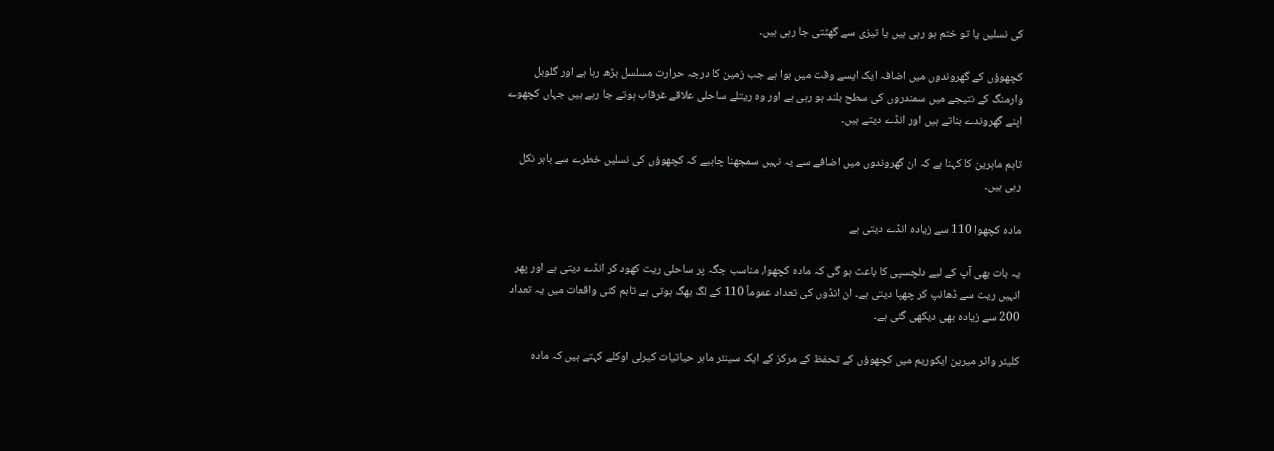کی نسلیں یا تو ختم ہو رہی ہیں یا تیزی سے گھٹتی جا رہی ہیں۔

کچھوؤں کے گھروندوں میں اضافہ ایک ایسے وقت میں ہوا ہے جب زمین کا درجہ حرارت مسلسل بڑھ رہا ہے اور گلوبل وارمنگ کے نتیجے میں سمندروں کی سطح بلند ہو رہی ہے اور وہ ریتلے ساحلی علاقے غرقاب ہوتے جا رہے ہیں جہاں کچھوے اپنے گھروندے بناتے ہیں اور انڈے دیتے ہیں۔

تاہم ماہرین کا کہنا ہے کہ ان گھروندوں میں اضافے سے یہ نہیں سمجھنا چاہیے کہ کچھوؤں کی نسلیں خطرے سے باہر نکل رہی ہیں۔

مادہ کچھوا 110 سے زیادہ انڈے دیتی ہے

یہ بات بھی آپ کے لیے دلچسپی کا باعث ہو گی کہ مادہ کچھوا، مناسب جگہ پر ساحلی ریت کھود کر انڈے دیتی ہے اور پھر انہیں ریت سے ڈھانپ کر چھپا دیتی ہے۔ ان انڈوں کی تعداد عموماً 110 کے لگ بھگ ہوتی ہے تاہم کئی واقعات میں یہ تعداد 200 سے زیادہ بھی دیکھی گئی ہے۔

کلیئر واٹر میرین ایکوریم میں کچھوؤں کے تحفظ کے مرکز کے ایک سینئر ماہر حیاتیات کیرلی اوکلے کہتے ہیں کہ مادہ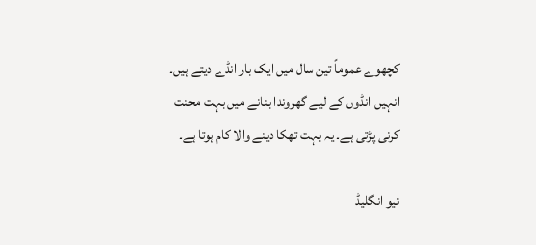کچھوے عموماً تین سال میں ایک بار انڈے دیتے ہیں۔ انہیں انڈوں کے لیے گھروندا بنانے میں بہت محنت کرنی پڑتی ہے۔ یہ بہت تھکا دینے والا کام ہوتا ہے۔

نیو انگلیڈ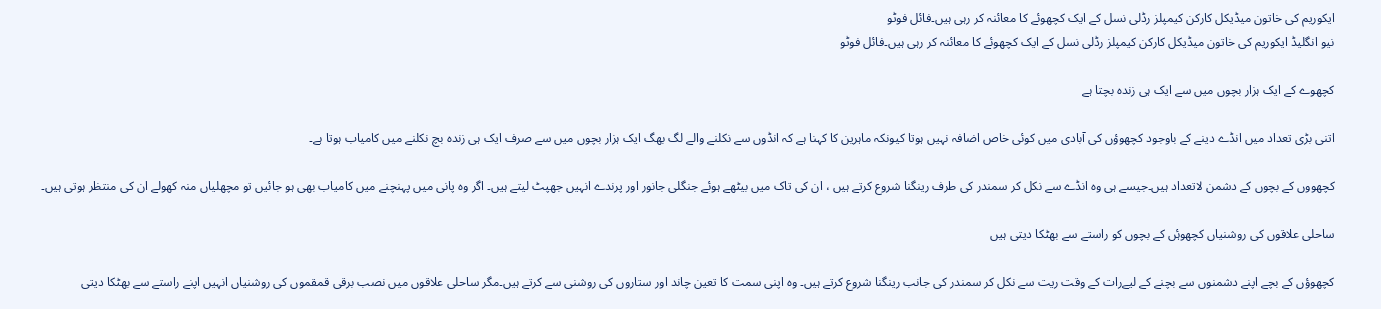ایکوریم کی خاتون میڈیکل کارکن کیمپلز رڈلی نسل کے ایک کچھوئے کا معائنہ کر رہی ہیں۔فائل فوٹو
نیو انگلیڈ ایکوریم کی خاتون میڈیکل کارکن کیمپلز رڈلی نسل کے ایک کچھوئے کا معائنہ کر رہی ہیں۔فائل فوٹو

کچھوے کے ایک ہزار بچوں میں سے ایک ہی زندہ بچتا ہے

اتنی بڑی تعداد میں انڈے دینے کے باوجود کچھوؤں کی آبادی میں کوئی خاص اضافہ نہیں ہوتا کیونکہ ماہرین کا کہنا ہے کہ انڈوں سے نکلنے والے لگ بھگ ایک ہزار بچوں میں سے صرف ایک ہی زندہ بچ نکلنے میں کامیاب ہوتا ہے۔

کچھووں کے بچوں کے دشمن لاتعداد ہیں۔جیسے ہی وہ انڈے سے نکل کر سمندر کی طرف رینگنا شروع کرتے ہیں ، ان کی تاک میں بیٹھے ہوئے جنگلی جانور اور پرندے انہیں جھپٹ لیتے ہیں۔ اگر وہ پانی میں پہنچنے میں کامیاب بھی ہو جائیں تو مچھلیاں منہ کھولے ان کی منتظر ہوتی ہیں۔

ساحلی علاقوں کی روشنیاں کچھوۂں کے بچوں کو راستے سے بھٹکا دیتی ہیں

کچھوؤں کے بچے اپنے دشمنوں سے بچنے کے لیےرات کے وقت ریت سے نکل کر سمندر کی جانب رینگنا شروع کرتے ہیں۔ وہ اپنی سمت کا تعین چاند اور ستاروں کی روشنی سے کرتے ہیں۔مگر ساحلی علاقوں میں نصب برقی قمقموں کی روشنیاں انہیں اپنے راستے سے بھٹکا دیتی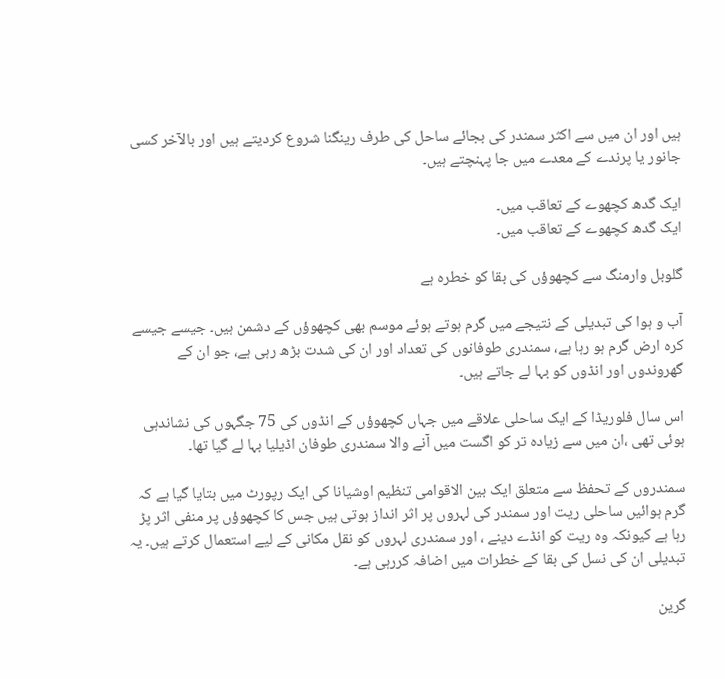ہیں اور ان میں سے اکثر سمندر کی بجائے ساحل کی طرف رینگنا شروع کردیتے ہیں اور بالآخر کسی جانور یا پرندے کے معدے میں جا پہنچتے ہیں۔

ایک گدھ کچھوے کے تعاقب میں۔
ایک گدھ کچھوے کے تعاقب میں۔

گلوبل وارمنگ سے کچھوؤں کی بقا کو خطرہ ہے

آب و ہوا کی تبدیلی کے نتیجے میں گرم ہوتے ہوئے موسم بھی کچھوؤں کے دشمن ہیں۔ جیسے جیسے کرہ ارض گرم ہو رہا ہے، سمندری طوفانوں کی تعداد اور ان کی شدت بڑھ رہی ہے، جو ان کے گھروندوں اور انڈوں کو بہا لے جاتے ہیں۔

اس سال فلوریڈا کے ایک ساحلی علاقے میں جہاں کچھوؤں کے انڈوں کی 75 جگہوں کی نشاندہی ہوئی تھی ،ان میں سے زیادہ تر کو اگست میں آنے والا سمندری طوفان اڈیلیا بہا لے گیا تھا۔

سمندروں کے تحفظ سے متعلق ایک بین الاقوامی تنظیم اوشیانا کی ایک رپورٹ میں بتایا گیا ہے کہ گرم ہوائیں ساحلی ریت اور سمندر کی لہروں پر اثر انداز ہوتی ہیں جس کا کچھوؤں پر منفی اثر پڑ رہا ہے کیونکہ وہ ریت کو انڈے دینے ، اور سمندری لہروں کو نقل مکانی کے لیے استعمال کرتے ہیں۔ یہ تبدیلی ان کی نسل کی بقا کے خطرات میں اضافہ کررہی ہے۔

گرین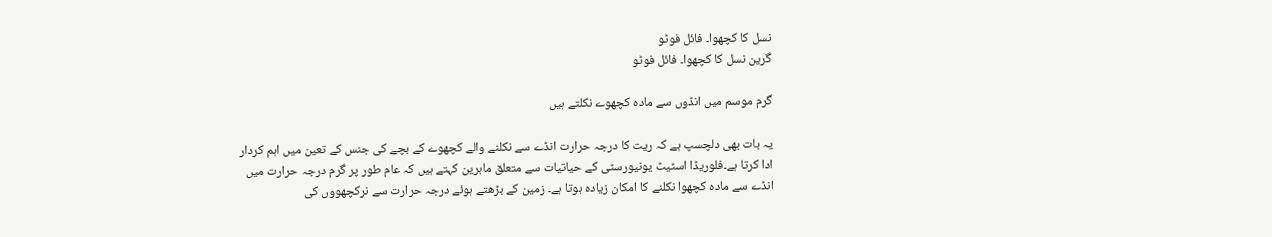نسل کا کچھوا۔ فائل فوٹو
گرین نسل کا کچھوا۔ فائل فوٹو

گرم موسم میں انڈوں سے مادہ کچھوے نکلتے ہیں

یہ بات بھی دلچسپ ہے کہ ریت کا درجہ حرارت انڈے سے نکلنے والے کچھوے کے بچے کی جنس کے تعین میں اہم کردار ادا کرتا ہے۔فلوریڈا اسٹیٹ یونیورسٹی کے حیاتیات سے متعلق ماہرین کہتے ہیں کہ عام طور پر گرم درجہ حرارت میں انڈے سے مادہ کچھوا نکلنے کا امکان زیادہ ہوتا ہے۔ زمین کے بڑھتے ہوئے درجہ حرارت سے نرکچھووں کی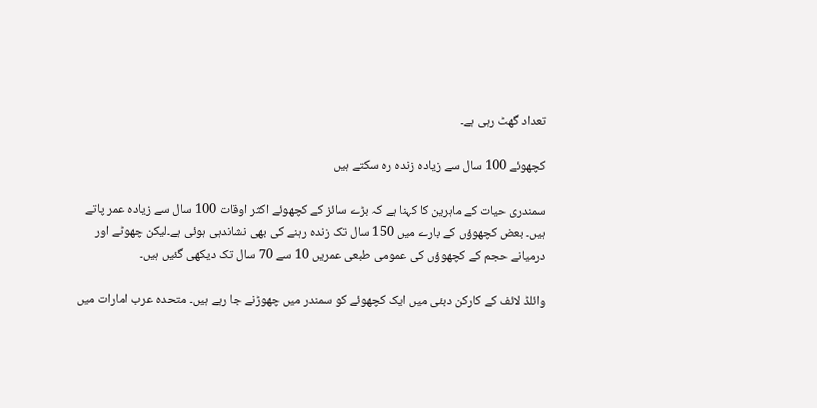تعداد گھٹ رہی ہے۔

کچھوئے 100 سال سے زیادہ زندہ رہ سکتے ہیں

سمندری حیات کے ماہرین کا کہنا ہے کہ بڑے سائز کے کچھوئے اکثر اوقات 100 سال سے زیادہ عمر پاتے ہیں۔ بعض کچھوؤں کے بارے میں 150 سال تک زندہ رہنے کی بھی نشاندہی ہوئی ہے۔لیکن چھوٹے اور درمیانے حجم کے کچھوؤں کی عمومی طبعی عمریں 10 سے 70 سال تک دیکھی گئیں ہیں۔

وائلڈ لائف کے کارکن دبئی میں ایک کچھوئے کو سمندر میں چھوڑنے جا رہے ہیں۔ متحدہ عرب امارات میں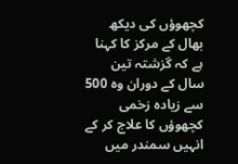کچھوؤں کی دیکھ بھال کے مرکز کا کہنا ہے کہ گزشتہ تین سال کے دوران وہ 500 سے زیادہ زخمی کچھوؤں کا علاج کر کے انہیں سمندر میں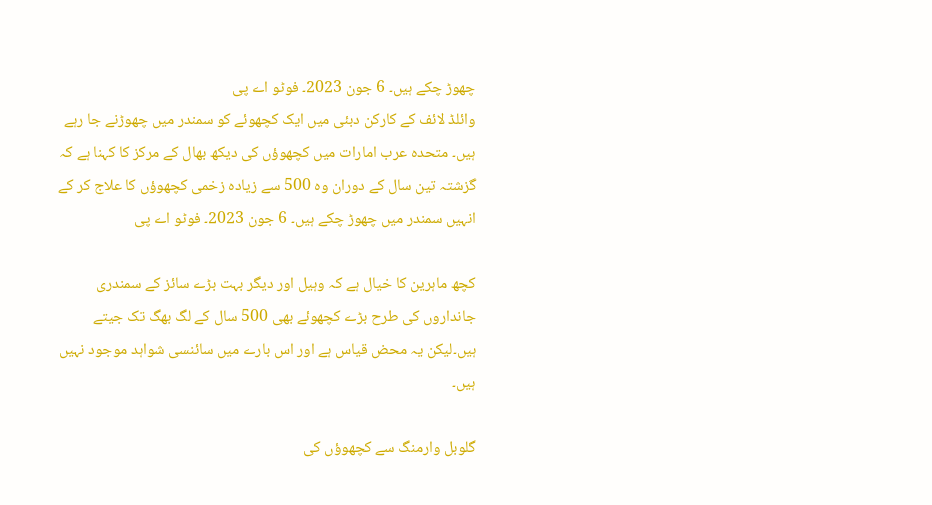چھوڑ چکے ہیں۔ 6 جون 2023۔ فوٹو اے پی
وائلڈ لائف کے کارکن دبئی میں ایک کچھوئے کو سمندر میں چھوڑنے جا رہے ہیں۔ متحدہ عرب امارات میں کچھوؤں کی دیکھ بھال کے مرکز کا کہنا ہے کہ گزشتہ تین سال کے دوران وہ 500 سے زیادہ زخمی کچھوؤں کا علاج کر کے انہیں سمندر میں چھوڑ چکے ہیں۔ 6 جون 2023۔ فوٹو اے پی

کچھ ماہرین کا خیال ہے کہ وہیل اور دیگر بہت بڑے سائز کے سمندری جانداروں کی طرح بڑے کچھوئے بھی 500 سال کے لگ بھگ تک جیتے ہیں۔لیکن یہ محض قیاس ہے اور اس بارے میں سائنسی شواہد موجود نہیں ہیں۔

گلوبل وارمنگ سے کچھوؤں کی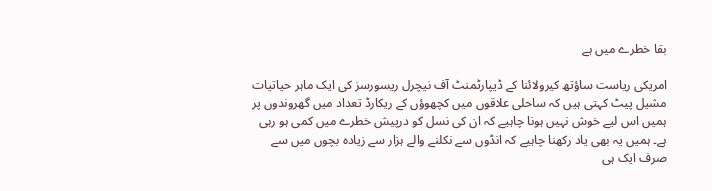بقا خطرے میں ہے

امریکی ریاست ساؤتھ کیرولائنا کے ڈیپارٹمنٹ آف نیچرل ریسورسز کی ایک ماہر حیاتیات مشیل پیٹ کہتی ہیں کہ ساحلی علاقوں میں کچھوؤں کے ریکارڈ تعداد میں گھروندوں پر ہمیں اس لیے خوش نہیں ہونا چاہیے کہ ان کی نسل کو درپیش خطرے میں کمی ہو رہی ہے۔ ہمیں یہ بھی یاد رکھنا چاہیے کہ انڈوں سے نکلنے والے ہزار سے زیادہ بچوں میں سے صرف ایک ہی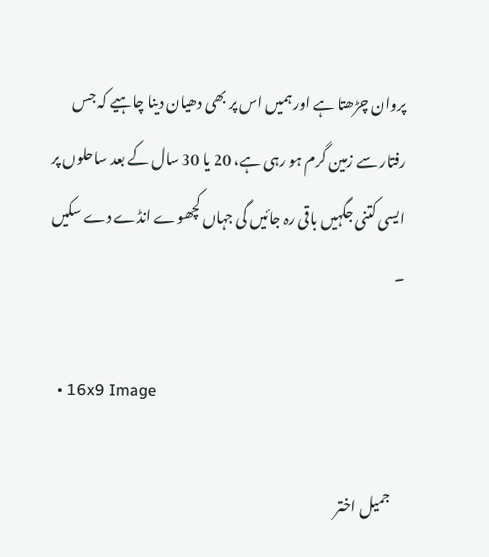پروان چڑھتا ہے اور ہمیں اس پر بھی دھیان دینا چاہیے کہ جس رفتار سے زمین گرم ہو رہی ہے، 20 یا 30 سال کے بعد ساحلوں پر ایسی کتنی جگہیں باقی رہ جائیں گی جہاں کچھوے انڈے دے سکیں ۔

  • 16x9 Image

    جمیل اختر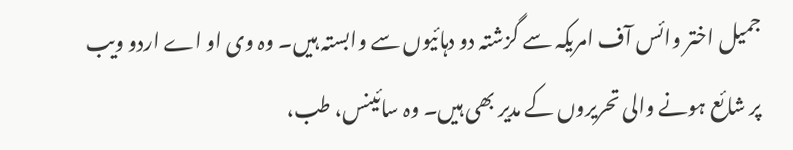جمیل اختر وائس آف امریکہ سے گزشتہ دو دہائیوں سے وابستہ ہیں۔ وہ وی او اے اردو ویب پر شائع ہونے والی تحریروں کے مدیر بھی ہیں۔ وہ سائینس، طب،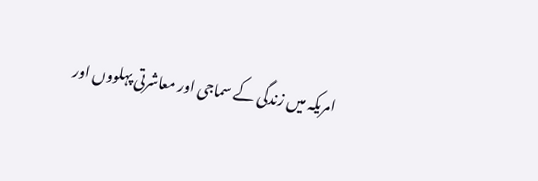امریکہ میں زندگی کے سماجی اور معاشرتی پہلووں اور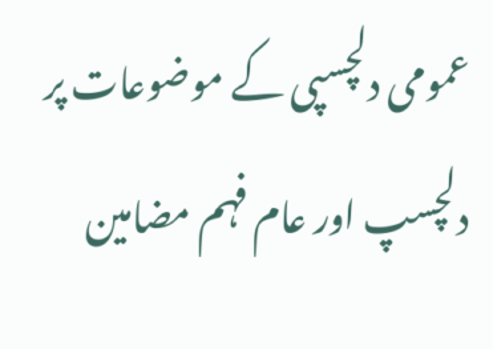عمومی دلچسپی کے موضوعات پر دلچسپ اور عام فہم مضامین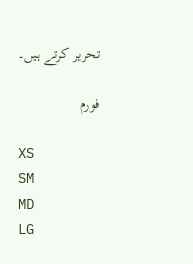تحریر کرتے ہیں۔

فورم

XS
SM
MD
LG